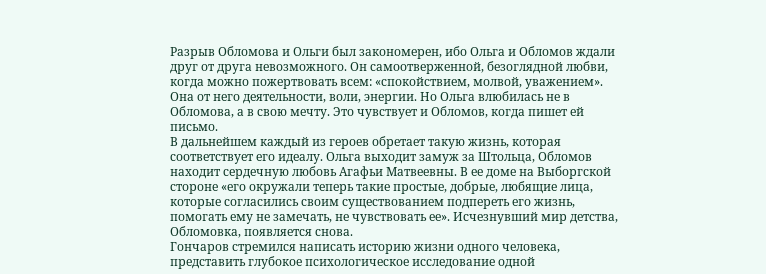Разрыв Обломова и Ольги был закономерен, ибо Ольга и Обломов ждали друг от друга невозможного. Он самоотверженной, безоглядной любви, когда можно пожертвовать всем: «спокойствием, молвой, уважением». Она от него деятельности, воли, энергии. Но Ольга влюбилась не в Обломова, а в свою мечту. Это чувствует и Обломов, когда пишет ей письмо.
В дальнейшем каждый из героев обретает такую жизнь, которая соответствует его идеалу. Ольга выходит замуж за Штольца, Обломов находит сердечную любовь Агафьи Матвеевны. В ее доме на Выборгской стороне «его окружали теперь такие простые, добрые, любящие лица, которые согласились своим существованием подпереть его жизнь, помогать ему не замечать, не чувствовать ее». Исчезнувший мир детства, Обломовка, появляется снова.
Гончаров стремился написать историю жизни одного человека, представить глубокое психологическое исследование одной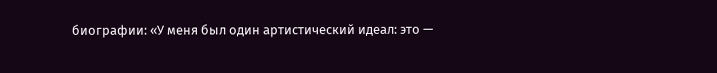биографии: «У меня был один артистический идеал: это —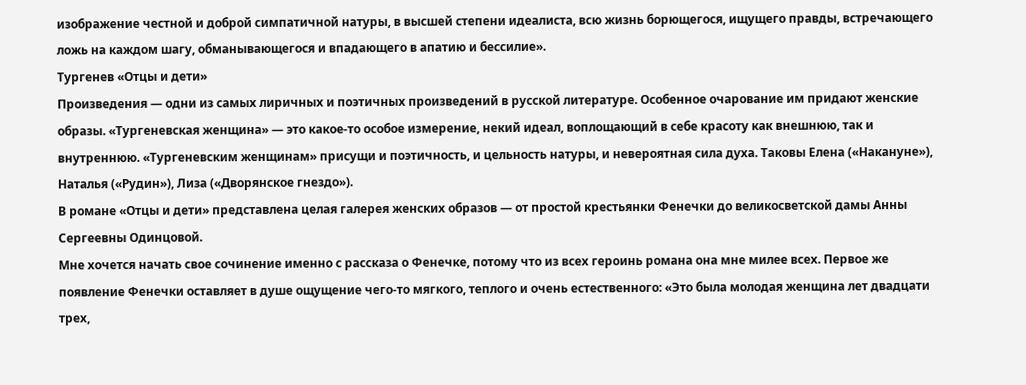изображение честной и доброй симпатичной натуры, в высшей степени идеалиста, всю жизнь борющегося, ищущего правды, встречающего ложь на каждом шагу, обманывающегося и впадающего в апатию и бессилие».
Тургенев «Отцы и дети»
Произведения — одни из самых лиричных и поэтичных произведений в русской литературе. Особенное очарование им придают женские образы. «Тургеневская женщина» — это какое-то особое измерение, некий идеал, воплощающий в себе красоту как внешнюю, так и внутреннюю. «Тургеневским женщинам» присущи и поэтичность, и цельность натуры, и невероятная сила духа. Таковы Елена («Накануне»), Наталья («Рудин»), Лиза («Дворянское гнездо»).
В романе «Отцы и дети» представлена целая галерея женских образов — от простой крестьянки Фенечки до великосветской дамы Анны Сергеевны Одинцовой.
Мне хочется начать свое сочинение именно с рассказа о Фенечке, потому что из всех героинь романа она мне милее всех. Первое же появление Фенечки оставляет в душе ощущение чего-то мягкого, теплого и очень естественного: «Это была молодая женщина лет двадцати трех,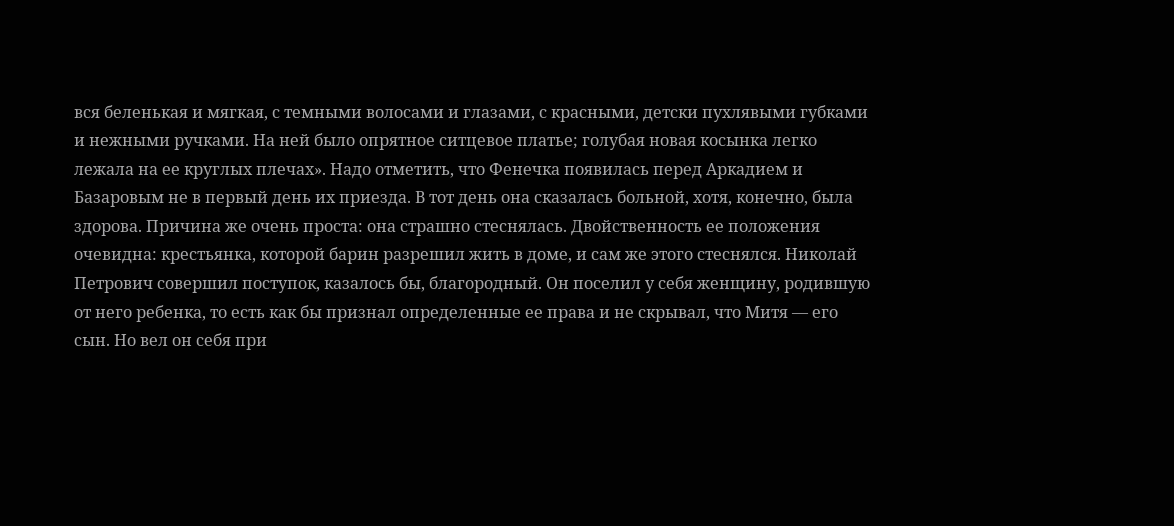вся беленькая и мягкая, с темными волосами и глазами, с красными, детски пухлявыми губками и нежными ручками. На ней было опрятное ситцевое платье; голубая новая косынка легко лежала на ее круглых плечах». Надо отметить, что Фенечка появилась перед Аркадием и Базаровым не в первый день их приезда. В тот день она сказалась больной, хотя, конечно, была здорова. Причина же очень проста: она страшно стеснялась. Двойственность ее положения очевидна: крестьянка, которой барин разрешил жить в доме, и сам же этого стеснялся. Николай Петрович совершил поступок, казалось бы, благородный. Он поселил у себя женщину, родившую от него ребенка, то есть как бы признал определенные ее права и не скрывал, что Митя — его сын. Но вел он себя при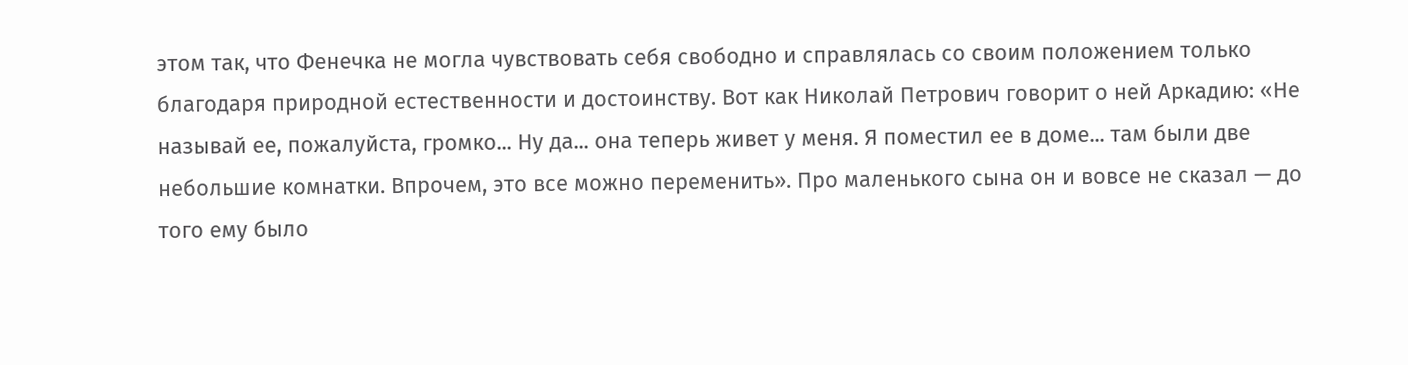этом так, что Фенечка не могла чувствовать себя свободно и справлялась со своим положением только благодаря природной естественности и достоинству. Вот как Николай Петрович говорит о ней Аркадию: «Не называй ее, пожалуйста, громко... Ну да... она теперь живет у меня. Я поместил ее в доме... там были две небольшие комнатки. Впрочем, это все можно переменить». Про маленького сына он и вовсе не сказал — до того ему было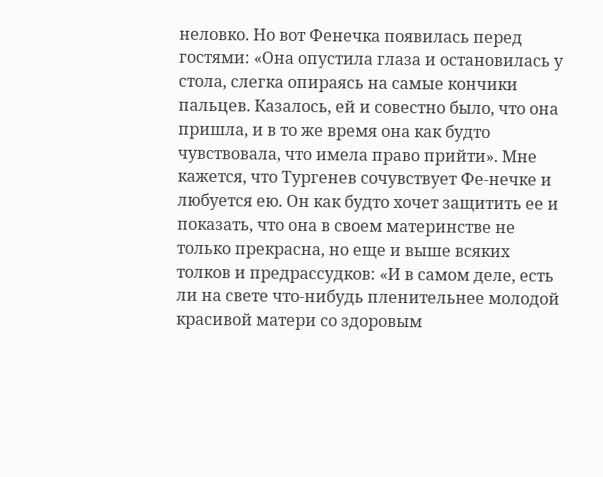неловко. Но вот Фенечка появилась перед гостями: «Она опустила глаза и остановилась у стола, слегка опираясь на самые кончики пальцев. Казалось, ей и совестно было, что она пришла, и в то же время она как будто чувствовала, что имела право прийти». Мне кажется, что Тургенев сочувствует Фе-нечке и любуется ею. Он как будто хочет защитить ее и показать, что она в своем материнстве не только прекрасна, но еще и выше всяких толков и предрассудков: «И в самом деле, есть ли на свете что-нибудь пленительнее молодой красивой матери со здоровым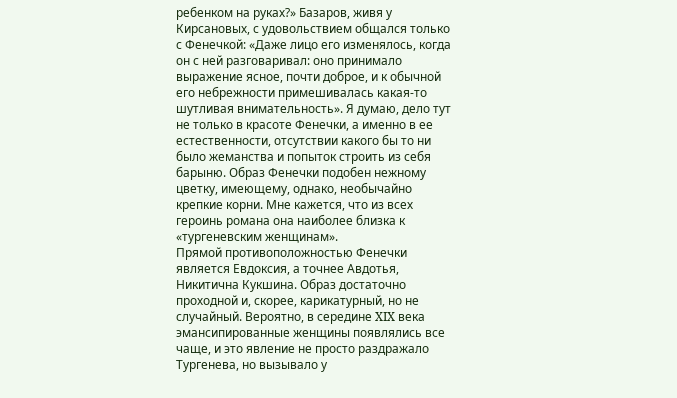ребенком на руках?» Базаров, живя у Кирсановых, с удовольствием общался только с Фенечкой: «Даже лицо его изменялось, когда он с ней разговаривал: оно принимало выражение ясное, почти доброе, и к обычной его небрежности примешивалась какая-то шутливая внимательность». Я думаю, дело тут не только в красоте Фенечки, а именно в ее естественности, отсутствии какого бы то ни было жеманства и попыток строить из себя барыню. Образ Фенечки подобен нежному цветку, имеющему, однако, необычайно крепкие корни. Мне кажется, что из всех героинь романа она наиболее близка к «тургеневским женщинам».
Прямой противоположностью Фенечки является Евдоксия, а точнее Авдотья, Никитична Кукшина. Образ достаточно проходной и, скорее, карикатурный, но не случайный. Вероятно, в середине XIX века эмансипированные женщины появлялись все чаще, и это явление не просто раздражало Тургенева, но вызывало у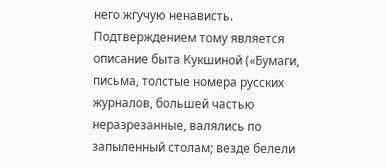него жгучую ненависть. Подтверждением тому является описание быта Кукшиной («Бумаги, письма, толстые номера русских журналов, большей частью неразрезанные, валялись по запыленный столам; везде белели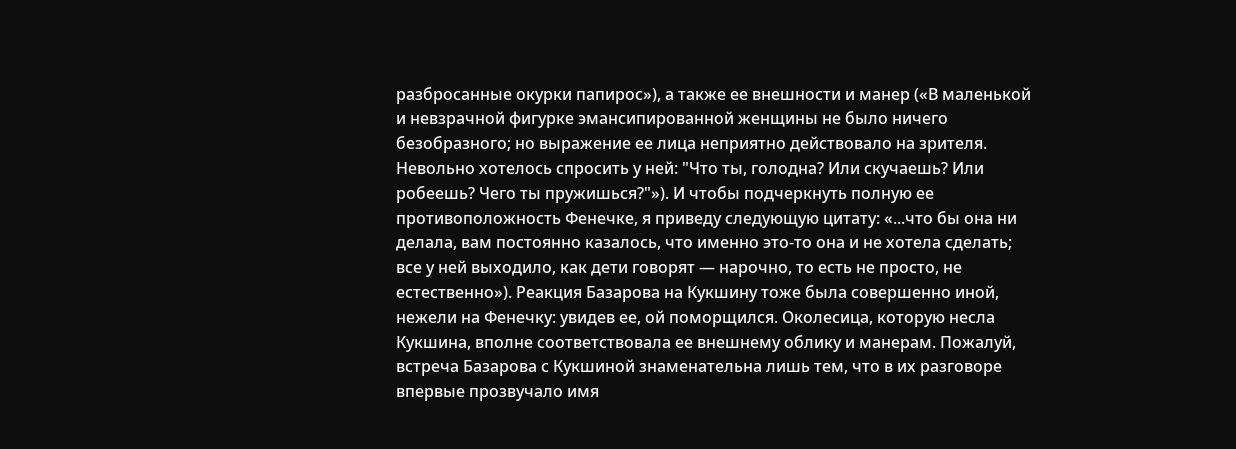разбросанные окурки папирос»), а также ее внешности и манер («В маленькой и невзрачной фигурке эмансипированной женщины не было ничего безобразного; но выражение ее лица неприятно действовало на зрителя. Невольно хотелось спросить у ней: "Что ты, голодна? Или скучаешь? Или робеешь? Чего ты пружишься?"»). И чтобы подчеркнуть полную ее противоположность Фенечке, я приведу следующую цитату: «...что бы она ни делала, вам постоянно казалось, что именно это-то она и не хотела сделать; все у ней выходило, как дети говорят — нарочно, то есть не просто, не естественно»). Реакция Базарова на Кукшину тоже была совершенно иной, нежели на Фенечку: увидев ее, ой поморщился. Околесица, которую несла Кукшина, вполне соответствовала ее внешнему облику и манерам. Пожалуй, встреча Базарова с Кукшиной знаменательна лишь тем, что в их разговоре впервые прозвучало имя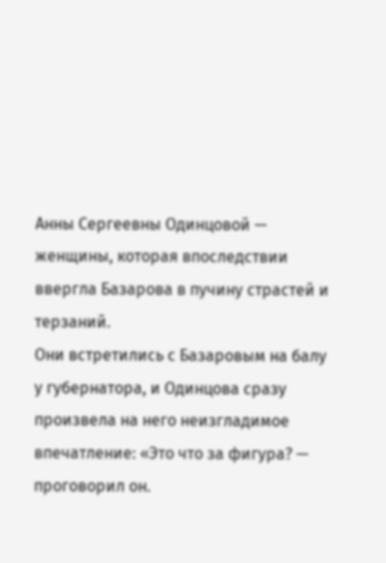Анны Сергеевны Одинцовой — женщины, которая впоследствии ввергла Базарова в пучину страстей и терзаний.
Они встретились с Базаровым на балу у губернатора, и Одинцова сразу произвела на него неизгладимое впечатление: «Это что за фигура? — проговорил он.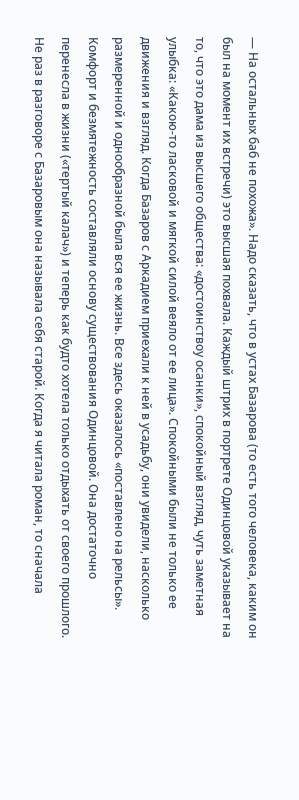— На остальных баб не похожа». Надо сказать, что в устах Базарова (то есть того человека, каким он был на момент их встречи) это высшая похвала. Каждый штрих в портрете Одинцовой указывает на то, что это дама из высшего общества: «достоинствоу осанки», спокойный взгляд, чуть заметная улыбка: «Какою-то ласковой и мягкой силой веяло от ее лица». Спокойными были не только ее движения и взгляд. Когда Базаров с Аркадием приехали к ней в усадьбу, они увидели, насколько размеренной и однообразной была вся ее жизнь. Все здесь оказалось «поставлено на рельсы». Комфорт и безмятежность составляли основу существования Одинцовой. Она достаточно перенесла в жизни («тертый калач») и теперь как будто хотела только отдыхать от своего прошлого. Не раз в разговоре с Базаровым она называла себя старой. Когда я читала роман, то сначала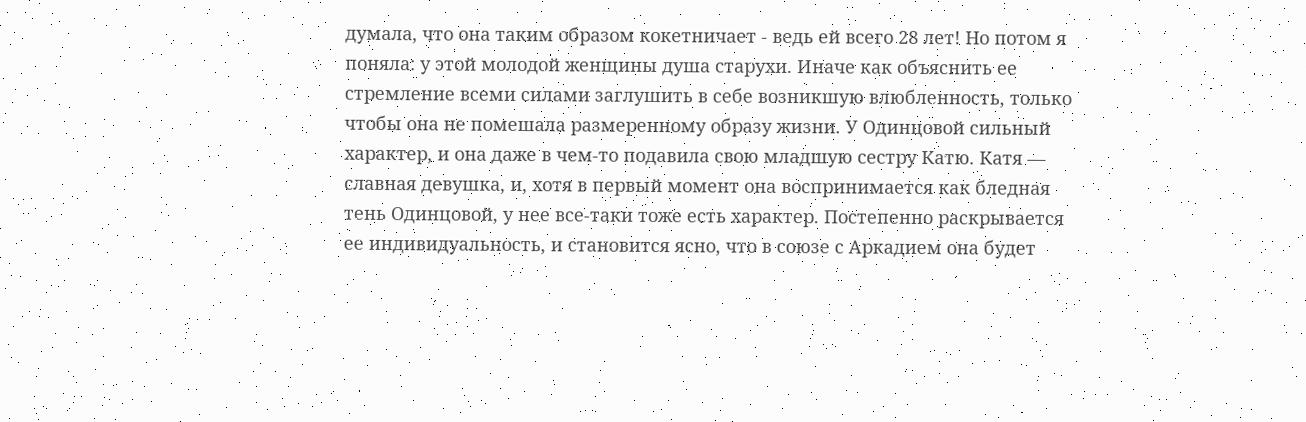думала, что она таким образом кокетничает - ведь ей всего 28 лет! Но потом я поняла: у этой молодой женщины душа старухи. Иначе как объяснить ее стремление всеми силами заглушить в себе возникшую влюбленность, только чтобы она не помешала размеренному образу жизни. У Одинцовой сильный характер, и она даже в чем-то подавила свою младшую сестру Катю. Катя — славная девушка, и, хотя в первый момент она воспринимается как бледная тень Одинцовой, у нее все-таки тоже есть характер. Постепенно раскрывается ее индивидуальность, и становится ясно, что в союзе с Аркадием она будет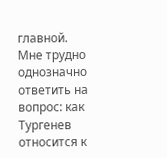главной.
Мне трудно однозначно ответить на вопрос: как Тургенев относится к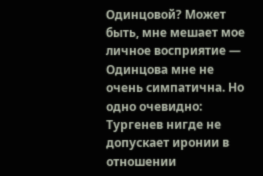Одинцовой? Может быть, мне мешает мое личное восприятие — Одинцова мне не очень симпатична. Но одно очевидно: Тургенев нигде не допускает иронии в отношении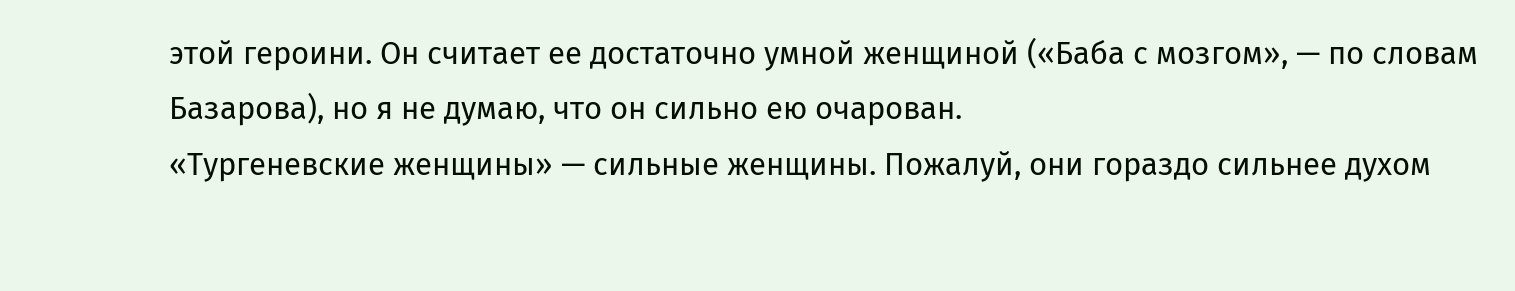этой героини. Он считает ее достаточно умной женщиной («Баба с мозгом», — по словам Базарова), но я не думаю, что он сильно ею очарован.
«Тургеневские женщины» — сильные женщины. Пожалуй, они гораздо сильнее духом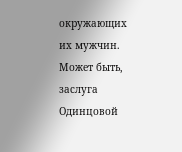окружающих их мужчин. Может быть, заслуга Одинцовой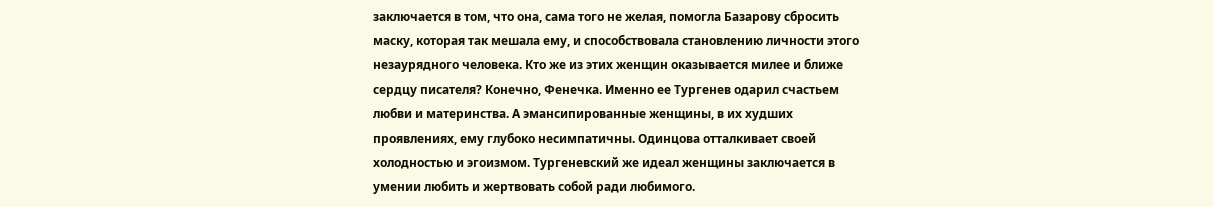заключается в том, что она, сама того не желая, помогла Базарову сбросить маску, которая так мешала ему, и способствовала становлению личности этого незаурядного человека. Кто же из этих женщин оказывается милее и ближе сердцу писателя? Конечно, Фенечка. Именно ее Тургенев одарил счастьем любви и материнства. А эмансипированные женщины, в их худших проявлениях, ему глубоко несимпатичны. Одинцова отталкивает своей холодностью и эгоизмом. Тургеневский же идеал женщины заключается в умении любить и жертвовать собой ради любимого.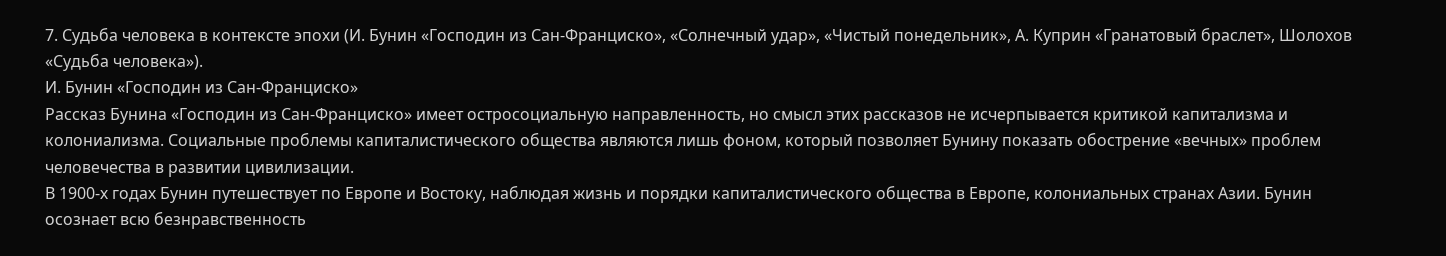7. Судьба человека в контексте эпохи (И. Бунин «Господин из Сан-Франциско», «Солнечный удар», «Чистый понедельник», А. Куприн «Гранатовый браслет», Шолохов «Судьба человека»).
И. Бунин «Господин из Сан-Франциско»
Рассказ Бунина «Господин из Сан-Франциско» имеет остросоциальную направленность, но смысл этих рассказов не исчерпывается критикой капитализма и колониализма. Социальные проблемы капиталистического общества являются лишь фоном, который позволяет Бунину показать обострение «вечных» проблем человечества в развитии цивилизации.
В 1900-х годах Бунин путешествует по Европе и Востоку, наблюдая жизнь и порядки капиталистического общества в Европе, колониальных странах Азии. Бунин осознает всю безнравственность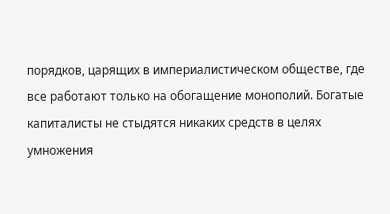порядков, царящих в империалистическом обществе, где все работают только на обогащение монополий. Богатые капиталисты не стыдятся никаких средств в целях умножения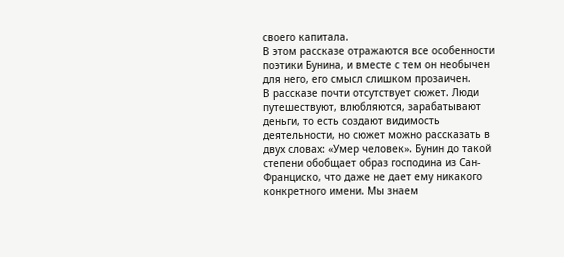своего капитала.
В этом рассказе отражаются все особенности поэтики Бунина, и вместе с тем он необычен для него, его смысл слишком прозаичен.
В рассказе почти отсутствует сюжет. Люди путешествуют, влюбляются, зарабатывают деньги, то есть создают видимость деятельности, но сюжет можно рассказать в двух словах: «Умер человек». Бунин до такой степени обобщает образ господина из Сан-Франциско, что даже не дает ему никакого конкретного имени. Мы знаем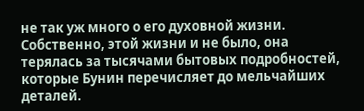не так уж много о его духовной жизни. Собственно, этой жизни и не было, она терялась за тысячами бытовых подробностей, которые Бунин перечисляет до мельчайших деталей.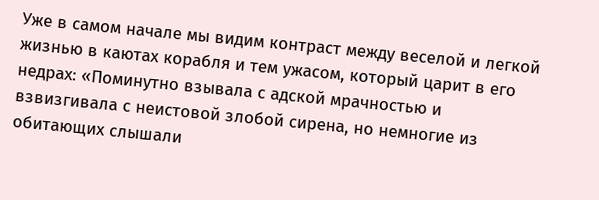Уже в самом начале мы видим контраст между веселой и легкой жизнью в каютах корабля и тем ужасом, который царит в его недрах: «Поминутно взывала с адской мрачностью и взвизгивала с неистовой злобой сирена, но немногие из обитающих слышали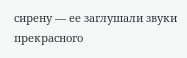сирену — ее заглушали звуки прекрасного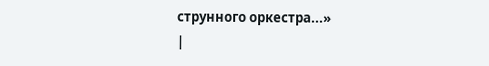струнного оркестра...»
|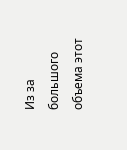Из за большого объема этот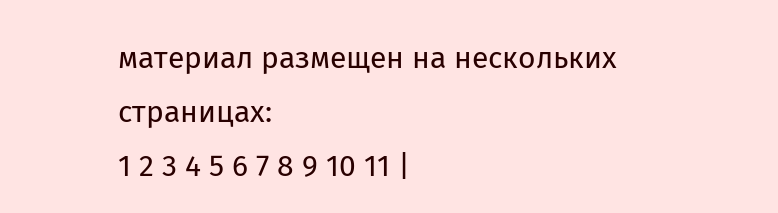материал размещен на нескольких страницах:
1 2 3 4 5 6 7 8 9 10 11 |